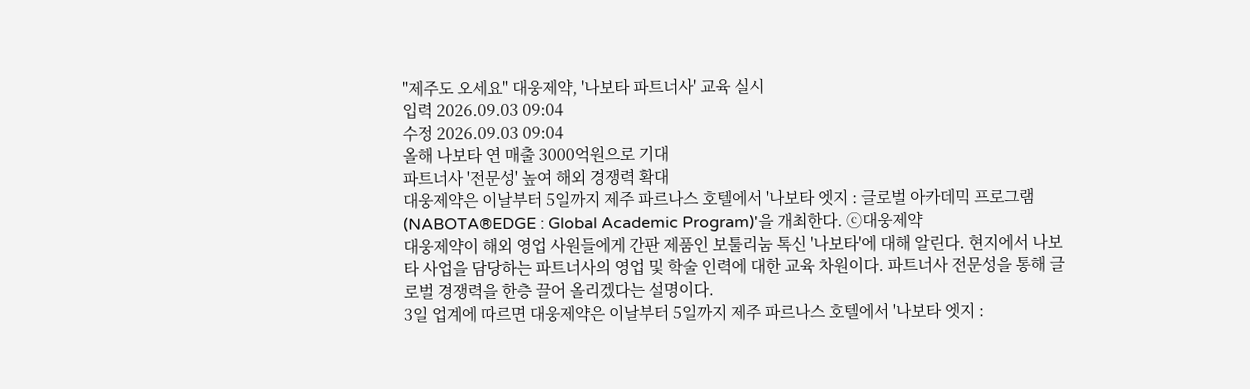"제주도 오세요" 대웅제약, '나보타 파트너사' 교육 실시
입력 2026.09.03 09:04
수정 2026.09.03 09:04
올해 나보타 연 매출 3000억원으로 기대
파트너사 '전문성' 높여 해외 경쟁력 확대
대웅제약은 이날부터 5일까지 제주 파르나스 호텔에서 '나보타 엣지 : 글로벌 아카데믹 프로그램(NABOTA®EDGE : Global Academic Program)'을 개최한다. ⓒ대웅제약
대웅제약이 해외 영업 사원들에게 간판 제품인 보툴리눔 톡신 '나보타'에 대해 알린다. 현지에서 나보타 사업을 담당하는 파트너사의 영업 및 학술 인력에 대한 교육 차원이다. 파트너사 전문성을 통해 글로벌 경쟁력을 한층 끌어 올리겠다는 설명이다.
3일 업계에 따르면 대웅제약은 이날부터 5일까지 제주 파르나스 호텔에서 '나보타 엣지 :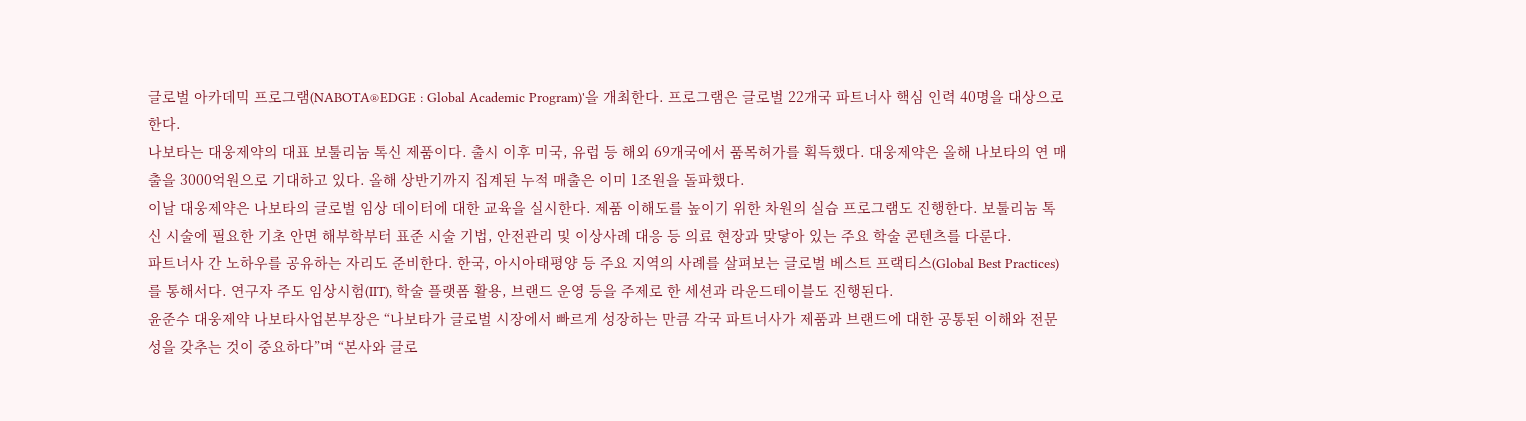글로벌 아카데믹 프로그램(NABOTA®EDGE : Global Academic Program)'을 개최한다. 프로그램은 글로벌 22개국 파트너사 핵심 인력 40명을 대상으로 한다.
나보타는 대웅제약의 대표 보툴리눔 톡신 제품이다. 출시 이후 미국, 유럽 등 해외 69개국에서 품목허가를 획득했다. 대웅제약은 올해 나보타의 연 매출을 3000억원으로 기대하고 있다. 올해 상반기까지 집계된 누적 매출은 이미 1조원을 돌파했다.
이날 대웅제약은 나보타의 글로벌 임상 데이터에 대한 교육을 실시한다. 제품 이해도를 높이기 위한 차원의 실습 프로그램도 진행한다. 보툴리눔 톡신 시술에 필요한 기초 안면 해부학부터 표준 시술 기법, 안전관리 및 이상사례 대응 등 의료 현장과 맞닿아 있는 주요 학술 콘텐츠를 다룬다.
파트너사 간 노하우를 공유하는 자리도 준비한다. 한국, 아시아태평양 등 주요 지역의 사례를 살펴보는 글로벌 베스트 프랙티스(Global Best Practices)를 통해서다. 연구자 주도 임상시험(IIT), 학술 플랫폼 활용, 브랜드 운영 등을 주제로 한 세션과 라운드테이블도 진행된다.
윤준수 대웅제약 나보타사업본부장은 “나보타가 글로벌 시장에서 빠르게 성장하는 만큼 각국 파트너사가 제품과 브랜드에 대한 공통된 이해와 전문성을 갖추는 것이 중요하다”며 “본사와 글로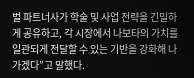벌 파트너사가 학술 및 사업 전략을 긴밀하게 공유하고, 각 시장에서 나보타의 가치를 일관되게 전달할 수 있는 기반을 강화해 나가겠다”고 말했다.